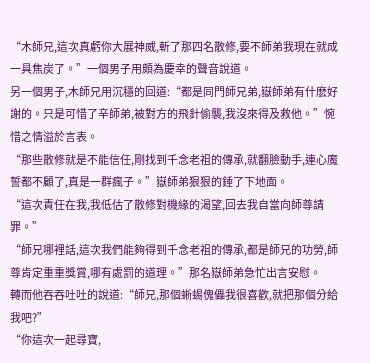“木師兄,這次真虧你大展神威,斬了那四名散修,要不師弟我現在就成一具焦炭了。”一個男子用頗為慶幸的聲音說道。
另一個男子,木師兄用沉穩的回道:“都是同門師兄弟,嶽師弟有什麽好謝的。只是可惜了辛師弟,被對方的飛針偷襲,我沒來得及救他。”惋惜之情溢於言表。
“那些散修就是不能信任,剛找到千念老祖的傳承,就翻臉動手,連心魔誓都不顧了,真是一群瘋子。”嶽師弟狠狠的錘了下地面。
“這次責任在我,我低估了散修對機緣的渴望,回去我自當向師尊請罪。”
“師兄哪裡話,這次我們能夠得到千念老祖的傳承,都是師兄的功勞,師尊肯定重重獎賞,哪有處罰的道理。”那名嶽師弟急忙出言安慰。
轉而他吞吞吐吐的說道:“師兄,那個蜥蜴傀儡我很喜歡,就把那個分給我吧?”
“你這次一起尋寶,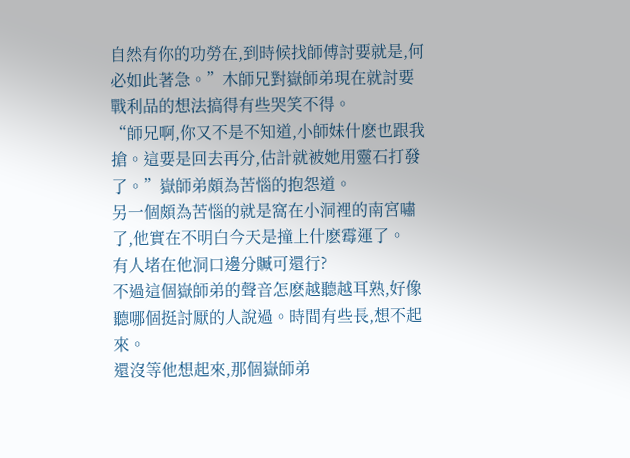自然有你的功勞在,到時候找師傅討要就是,何必如此著急。”木師兄對嶽師弟現在就討要戰利品的想法搞得有些哭笑不得。
“師兄啊,你又不是不知道,小師妹什麽也跟我搶。這要是回去再分,估計就被她用靈石打發了。”嶽師弟頗為苦惱的抱怨道。
另一個頗為苦惱的就是窩在小洞裡的南宮嘯了,他實在不明白今天是撞上什麽霉運了。
有人堵在他洞口邊分贓可還行?
不過這個嶽師弟的聲音怎麽越聽越耳熟,好像聽哪個挺討厭的人說過。時間有些長,想不起來。
還沒等他想起來,那個嶽師弟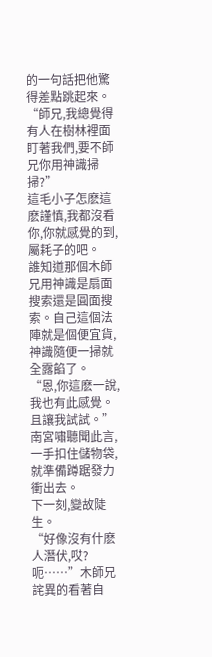的一句話把他驚得差點跳起來。
“師兄,我總覺得有人在樹林裡面盯著我們,要不師兄你用神識掃掃?”
這毛小子怎麽這麽謹慎,我都沒看你,你就感覺的到,屬耗子的吧。
誰知道那個木師兄用神識是扇面搜索還是圓面搜索。自己這個法陣就是個便宜貨,神識隨便一掃就全露餡了。
“恩,你這麽一說,我也有此感覺。且讓我試試。”
南宮嘯聽聞此言,一手扣住儲物袋,就準備蹲踞發力衝出去。
下一刻,變故陡生。
“好像沒有什麽人潛伏,哎?呃……”木師兄詫異的看著自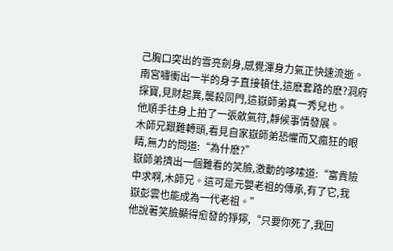己胸口突出的雪亮劍身,感覺渾身力氣正快速流逝。
南宮嘯衝出一半的身子直接頓住,這麽套路的麽?洞府探寶,見財起異,襲殺同門,這嶽師弟真一秀兒也。
他順手往身上拍了一張斂氣符,靜候事情發展。
木師兄艱難轉頭,看見自家嶽師弟恐懼而又瘋狂的眼睛,無力的問道:“為什麽?”
嶽師弟擠出一個難看的笑臉,激動的哆嗦道:“富貴險中求啊,木師兄。這可是元嬰老祖的傳承,有了它,我嶽彭雲也能成為一代老祖。”
他說著笑臉顯得愈發的猙獰,“只要你死了,我回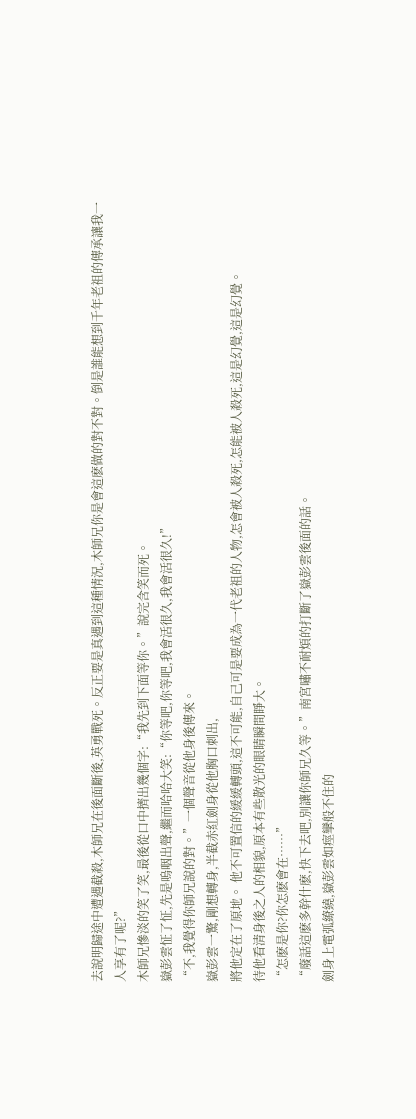去說明歸途中遭遇截殺,木師兄在後面斷後,英勇戰死。反正要是真遇到這種情況,木師兄你是會這麽做的對不對。倒是誰能想到千年老祖的傳承讓我一人享有了呢?”
木師兄慘淡的笑了笑,最後從口中擠出幾個字:“我先到下面等你。”說完含笑而死。
嶽彭雲怔了怔,先是嗚咽出聲,繼而哈哈大笑:“你等吧,你等吧,我會活很久,我會活很久!”
“不,我覺得你師兄說的對。”一個聲音從他身後傳來。
嶽彭雲一驚,剛想轉身,半截赤紅劍身從他胸口刺出,
將他定在了原地。 他不可置信的緩緩轉頭,這不可能,自己可是要成為一代老祖的人物,怎會被人殺死,怎能被人殺死,這是幻覺,這是幻覺。
待他看清身後之人的相貌,原本有些散光的眼睛瞬間睜大。
“怎麽是你?你怎麽會在……”
“廢話這麽多幹什麽,快下去吧,別讓你師兄久等。”南宮嘯不耐煩的打斷了嶽彭雲後面的話。
劍身上電弧繚繞,嶽彭雲如痙攣般不住的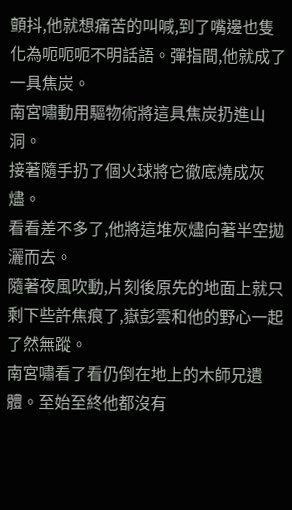顫抖,他就想痛苦的叫喊,到了嘴邊也隻化為呃呃呃不明話語。彈指間,他就成了一具焦炭。
南宮嘯動用驅物術將這具焦炭扔進山洞。
接著隨手扔了個火球將它徹底燒成灰燼。
看看差不多了,他將這堆灰燼向著半空拋灑而去。
隨著夜風吹動,片刻後原先的地面上就只剩下些許焦痕了,嶽彭雲和他的野心一起了然無蹤。
南宮嘯看了看仍倒在地上的木師兄遺體。至始至終他都沒有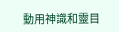動用神識和靈目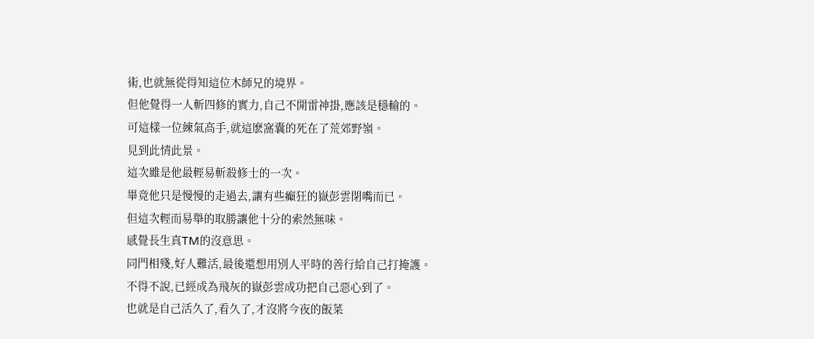術,也就無從得知這位木師兄的境界。
但他覺得一人斬四修的實力,自己不開雷神掛,應該是穩輸的。
可這樣一位練氣高手,就這麽窩囊的死在了荒郊野嶺。
見到此情此景。
這次雖是他最輕易斬殺修士的一次。
畢竟他只是慢慢的走過去,讓有些癲狂的嶽彭雲閉嘴而已。
但這次輕而易舉的取勝讓他十分的索然無味。
感覺長生真TM的沒意思。
同門相殘,好人難活,最後還想用別人平時的善行給自己打掩護。
不得不說,已經成為飛灰的嶽彭雲成功把自己惡心到了。
也就是自己活久了,看久了,才沒將今夜的飯菜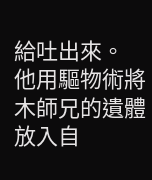給吐出來。
他用驅物術將木師兄的遺體放入自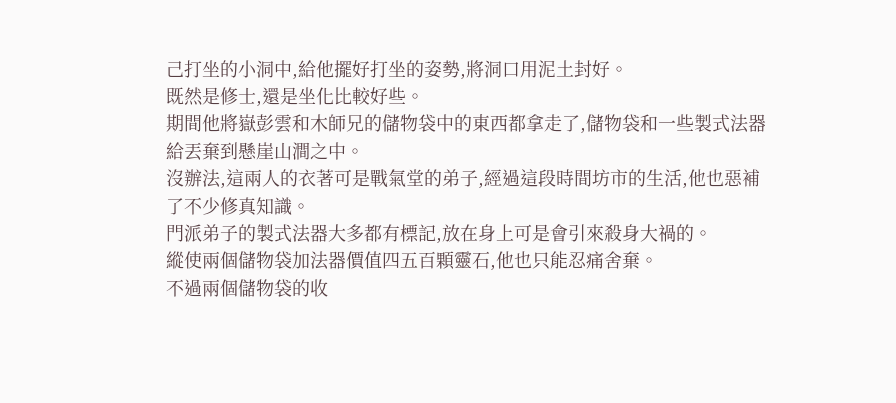己打坐的小洞中,給他擺好打坐的姿勢,將洞口用泥土封好。
既然是修士,還是坐化比較好些。
期間他將嶽彭雲和木師兄的儲物袋中的東西都拿走了,儲物袋和一些製式法器給丟棄到懸崖山澗之中。
沒辦法,這兩人的衣著可是戰氣堂的弟子,經過這段時間坊市的生活,他也惡補了不少修真知識。
門派弟子的製式法器大多都有標記,放在身上可是會引來殺身大禍的。
縱使兩個儲物袋加法器價值四五百顆靈石,他也只能忍痛舍棄。
不過兩個儲物袋的收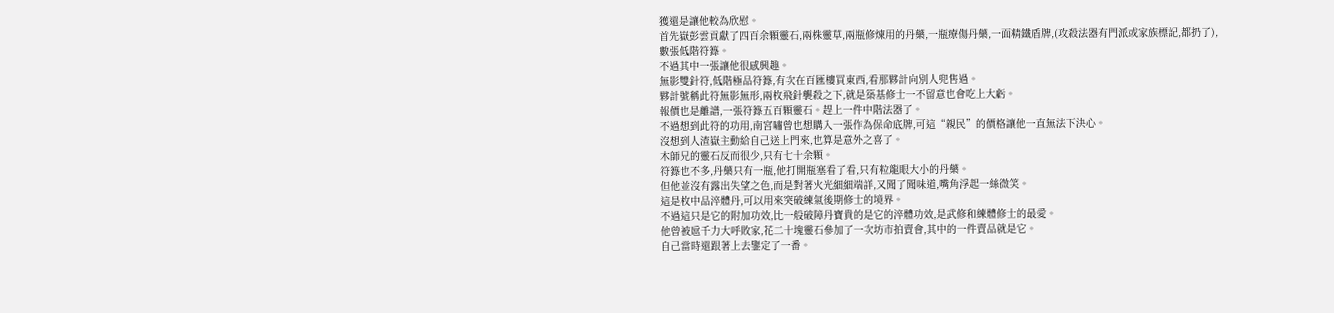獲還是讓他較為欣慰。
首先嶽彭雲貢獻了四百余顆靈石,兩株靈草,兩瓶修煉用的丹藥,一瓶療傷丹藥,一面精鐵盾牌,(攻殺法器有門派或家族標記,都扔了),數張低階符籙。
不過其中一張讓他很感興趣。
無影雙針符,低階極品符籙,有次在百匯樓買東西,看那夥計向別人兜售過。
夥計號稱此符無影無形,兩枚飛針襲殺之下,就是築基修士一不留意也會吃上大虧。
報價也是離譜,一張符籙五百顆靈石。趕上一件中階法器了。
不過想到此符的功用,南宮嘯曾也想購入一張作為保命底牌,可這“親民”的價格讓他一直無法下決心。
沒想到人渣嶽主動給自己送上門來,也算是意外之喜了。
木師兄的靈石反而很少,只有七十余顆。
符籙也不多,丹藥只有一瓶,他打開瓶塞看了看,只有粒龍眼大小的丹藥。
但他並沒有露出失望之色,而是對著火光細細端詳,又聞了聞味道,嘴角浮起一絲微笑。
這是枚中品淬體丹,可以用來突破練氣後期修士的境界。
不過這只是它的附加功效,比一般破障丹寶貴的是它的淬體功效,是武修和練體修士的最愛。
他曾被扈千力大呼敗家,花二十塊靈石參加了一次坊市拍賣會,其中的一件賣品就是它。
自己當時還跟著上去鑒定了一番。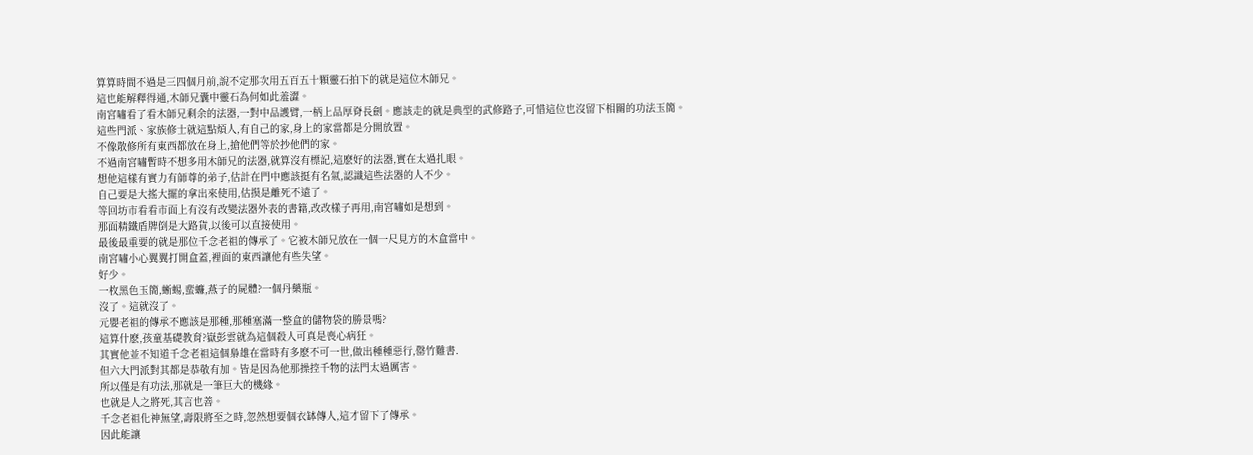算算時間不過是三四個月前,說不定那次用五百五十顆靈石拍下的就是這位木師兄。
這也能解釋得通,木師兄囊中靈石為何如此羞澀。
南宮嘯看了看木師兄剩余的法器,一對中品護臂,一柄上品厚脊長劍。應該走的就是典型的武修路子,可惜這位也沒留下相關的功法玉簡。
這些門派、家族修士就這點煩人,有自己的家,身上的家當都是分開放置。
不像散修所有東西都放在身上,搶他們等於抄他們的家。
不過南宮嘯暫時不想多用木師兄的法器,就算沒有標記,這麽好的法器,實在太過扎眼。
想他這樣有實力有師尊的弟子,估計在門中應該挺有名氣,認識這些法器的人不少。
自己要是大搖大擺的拿出來使用,估摸是離死不遠了。
等回坊市看看市面上有沒有改變法器外表的書籍,改改樣子再用,南宮嘯如是想到。
那面精鐵盾牌倒是大路貨,以後可以直接使用。
最後最重要的就是那位千念老祖的傳承了。它被木師兄放在一個一尺見方的木盒當中。
南宮嘯小心翼翼打開盒蓋,裡面的東西讓他有些失望。
好少。
一枚黑色玉簡,蜥蜴,蜚蠊,燕子的屍體?一個丹藥瓶。
沒了。這就沒了。
元嬰老祖的傳承不應該是那種,那種塞滿一整盒的儲物袋的勝景嗎?
這算什麽,孩童基礎教育?嶽彭雲就為這個殺人可真是喪心病狂。
其實他並不知道千念老祖這個梟雄在當時有多麽不可一世,做出種種惡行,罄竹難書.
但六大門派對其都是恭敬有加。皆是因為他那操控千物的法門太過厲害。
所以僅是有功法,那就是一筆巨大的機緣。
也就是人之將死,其言也善。
千念老祖化神無望,壽限將至之時,忽然想要個衣缽傳人,這才留下了傳承。
因此能讓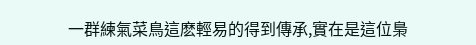一群練氣菜鳥這麽輕易的得到傳承,實在是這位梟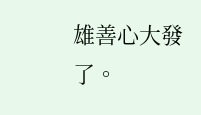雄善心大發了。